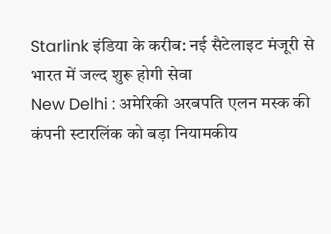Starlink इंडिया के करीब: नई सैटेलाइट मंजूरी से भारत में जल्द शुरू होगी सेवा
New Delhi : अमेरिकी अरबपति एलन मस्क की कंपनी स्टारलिंक को बड़ा नियामकीय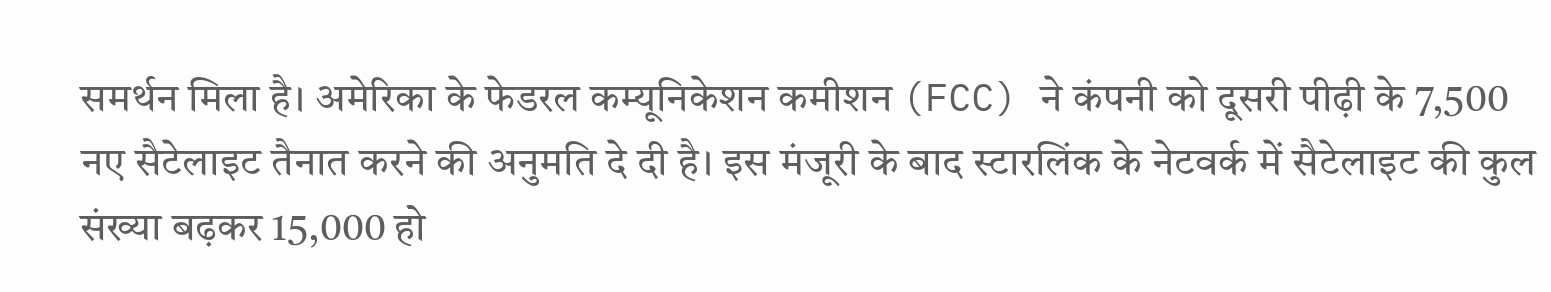समर्थन मिला है। अमेरिका के फेडरल कम्यूनिकेशन कमीशन (FCC) ने कंपनी को दूसरी पीढ़ी के 7,500 नए सैटेलाइट तैनात करने की अनुमति दे दी है। इस मंजूरी के बाद स्टारलिंक के नेटवर्क में सैटेलाइट की कुल संख्या बढ़कर 15,000 हो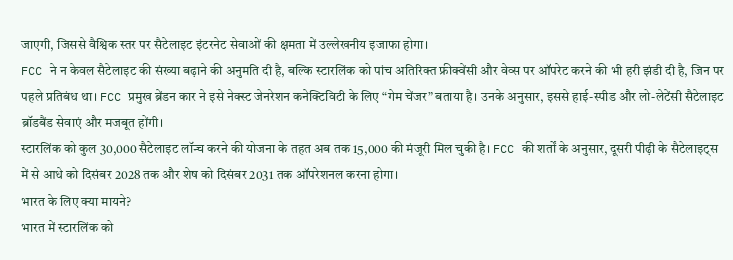जाएगी, जिससे वैश्विक स्तर पर सैटेलाइट इंटरनेट सेवाओं की क्षमता में उल्लेखनीय इजाफा होगा।
FCC ने न केवल सैटेलाइट की संख्या बढ़ाने की अनुमति दी है, बल्कि स्टारलिंक को पांच अतिरिक्त फ्रीक्वेंसी और वेव्स पर ऑपरेट करने की भी हरी झंडी दी है, जिन पर पहले प्रतिबंध था। FCC प्रमुख ब्रेंडन कार ने इसे नेक्स्ट जेनरेशन कनेक्टिविटी के लिए “गेम चेंजर” बताया है। उनके अनुसार, इससे हाई-स्पीड और लो-लेटेंसी सैटेलाइट ब्रॉडबैंड सेवाएं और मजबूत होंगी।
स्टारलिंक को कुल 30,000 सैटेलाइट लॉन्च करने की योजना के तहत अब तक 15,000 की मंजूरी मिल चुकी है। FCC की शर्तों के अनुसार, दूसरी पीढ़ी के सैटेलाइट्स में से आधे को दिसंबर 2028 तक और शेष को दिसंबर 2031 तक ऑपरेशनल करना होगा।
भारत के लिए क्या मायने?
भारत में स्टारलिंक को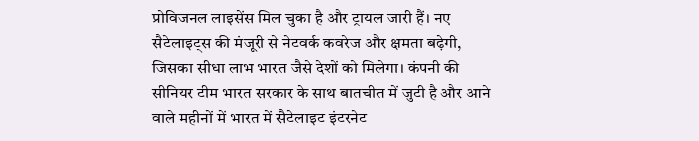प्रोविजनल लाइसेंस मिल चुका है और ट्रायल जारी हैं। नए सैटेलाइट्स की मंजूरी से नेटवर्क कवरेज और क्षमता बढ़ेगी, जिसका सीधा लाभ भारत जैसे देशों को मिलेगा। कंपनी की सीनियर टीम भारत सरकार के साथ बातचीत में जुटी है और आने वाले महीनों में भारत में सैटेलाइट इंटरनेट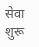सेवा शुरू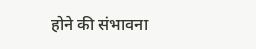होने की संभावना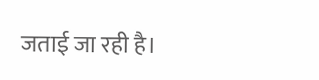जताई जा रही है।